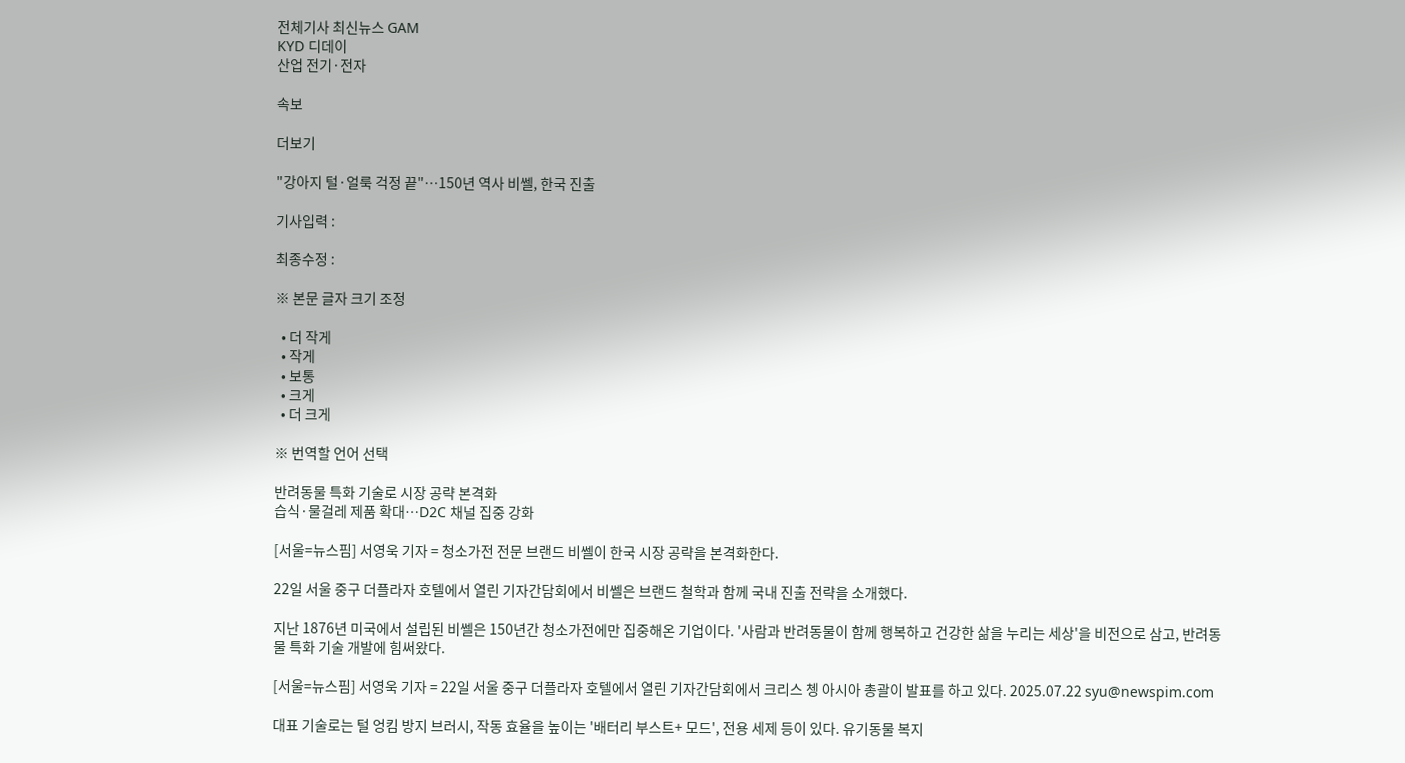전체기사 최신뉴스 GAM
KYD 디데이
산업 전기·전자

속보

더보기

"강아지 털·얼룩 걱정 끝"…150년 역사 비쎌, 한국 진출

기사입력 :

최종수정 :

※ 본문 글자 크기 조정

  • 더 작게
  • 작게
  • 보통
  • 크게
  • 더 크게

※ 번역할 언어 선택

반려동물 특화 기술로 시장 공략 본격화
습식·물걸레 제품 확대…D2C 채널 집중 강화

[서울=뉴스핌] 서영욱 기자 = 청소가전 전문 브랜드 비쎌이 한국 시장 공략을 본격화한다.

22일 서울 중구 더플라자 호텔에서 열린 기자간담회에서 비쎌은 브랜드 철학과 함께 국내 진출 전략을 소개했다.

지난 1876년 미국에서 설립된 비쎌은 150년간 청소가전에만 집중해온 기업이다. '사람과 반려동물이 함께 행복하고 건강한 삶을 누리는 세상'을 비전으로 삼고, 반려동물 특화 기술 개발에 힘써왔다.

[서울=뉴스핌] 서영욱 기자 = 22일 서울 중구 더플라자 호텔에서 열린 기자간담회에서 크리스 쳉 아시아 총괄이 발표를 하고 있다. 2025.07.22 syu@newspim.com

대표 기술로는 털 엉킴 방지 브러시, 작동 효율을 높이는 '배터리 부스트+ 모드', 전용 세제 등이 있다. 유기동물 복지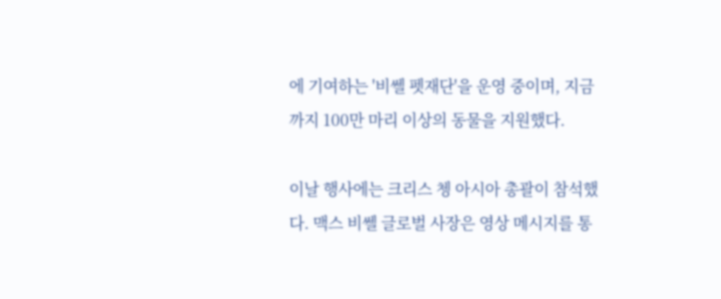에 기여하는 '비쎌 펫재단'을 운영 중이며, 지금까지 100만 마리 이상의 동물을 지원했다.

이날 행사에는 크리스 쳉 아시아 총괄이 참석했다. 맥스 비쎌 글로벌 사장은 영상 메시지를 통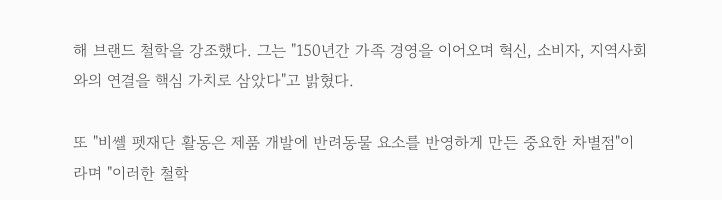해 브랜드 철학을 강조했다. 그는 "150년간 가족 경영을 이어오며 혁신, 소비자, 지역사회와의 연결을 핵심 가치로 삼았다"고 밝혔다.

또 "비쎌 펫재단 활동은 제품 개발에 반려동물 요소를 반영하게 만든 중요한 차별점"이라며 "이러한 철학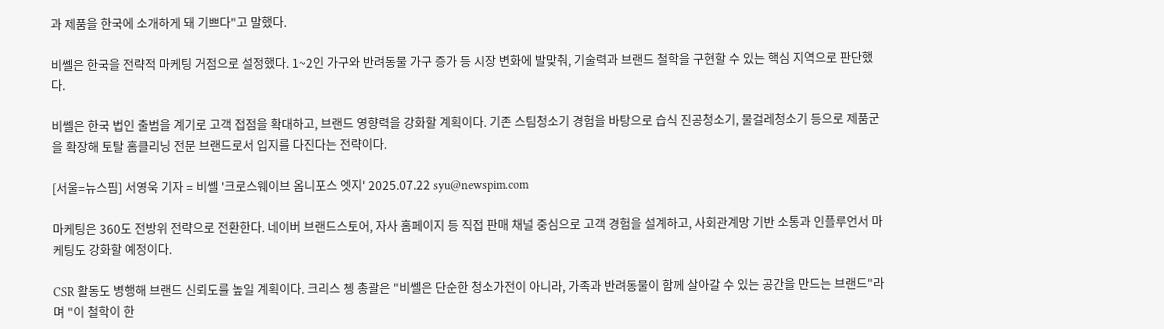과 제품을 한국에 소개하게 돼 기쁘다"고 말했다.

비쎌은 한국을 전략적 마케팅 거점으로 설정했다. 1~2인 가구와 반려동물 가구 증가 등 시장 변화에 발맞춰, 기술력과 브랜드 철학을 구현할 수 있는 핵심 지역으로 판단했다.

비쎌은 한국 법인 출범을 계기로 고객 접점을 확대하고, 브랜드 영향력을 강화할 계획이다. 기존 스팀청소기 경험을 바탕으로 습식 진공청소기, 물걸레청소기 등으로 제품군을 확장해 토탈 홈클리닝 전문 브랜드로서 입지를 다진다는 전략이다.

[서울=뉴스핌] 서영욱 기자 = 비쎌 '크로스웨이브 옴니포스 엣지' 2025.07.22 syu@newspim.com

마케팅은 360도 전방위 전략으로 전환한다. 네이버 브랜드스토어, 자사 홈페이지 등 직접 판매 채널 중심으로 고객 경험을 설계하고, 사회관계망 기반 소통과 인플루언서 마케팅도 강화할 예정이다.

CSR 활동도 병행해 브랜드 신뢰도를 높일 계획이다. 크리스 쳉 총괄은 "비쎌은 단순한 청소가전이 아니라, 가족과 반려동물이 함께 살아갈 수 있는 공간을 만드는 브랜드"라며 "이 철학이 한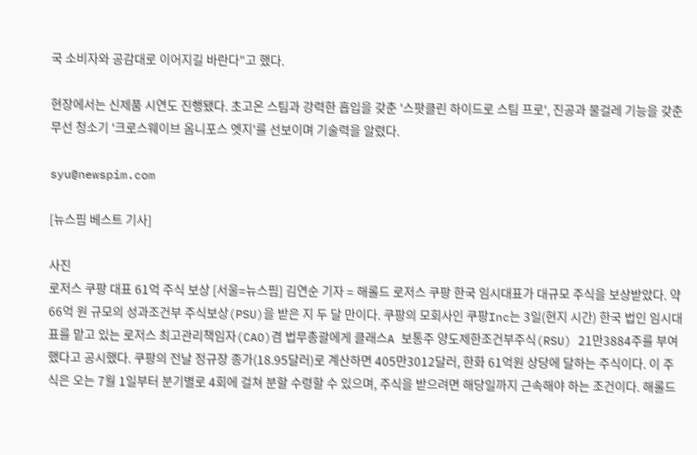국 소비자와 공감대로 이어지길 바란다"고 했다.

현장에서는 신제품 시연도 진행됐다. 초고온 스팀과 강력한 흡입을 갖춘 '스팟클린 하이드로 스팀 프로', 진공과 물걸레 기능을 갖춘 무선 청소기 '크로스웨이브 옴니포스 엣지'를 선보이며 기술력을 알렸다.

syu@newspim.com

[뉴스핌 베스트 기사]

사진
로저스 쿠팡 대표 61억 주식 보상 [서울=뉴스핌] 김연순 기자 = 해롤드 로저스 쿠팡 한국 임시대표가 대규모 주식을 보상받았다. 약 66억 원 규모의 성과조건부 주식보상(PSU)을 받은 지 두 달 만이다. 쿠팡의 모회사인 쿠팡Inc는 3일(현지 시간) 한국 법인 임시대표를 맡고 있는 로저스 최고관리책임자(CAO)겸 법무총괄에게 클래스A 보통주 양도제한조건부주식(RSU) 21만3884주를 부여했다고 공시했다. 쿠팡의 전날 정규장 종가(18.95달러)로 계산하면 405만3012달러, 한화 61억원 상당에 달하는 주식이다. 이 주식은 오는 7월 1일부터 분기별로 4회에 걸쳐 분할 수령할 수 있으며, 주식을 받으려면 해당일까지 근속해야 하는 조건이다. 해롤드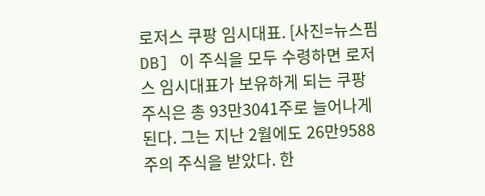로저스 쿠팡 임시대표. [사진=뉴스핌DB] 이 주식을 모두 수령하면 로저스 임시대표가 보유하게 되는 쿠팡 주식은 총 93만3041주로 늘어나게 된다. 그는 지난 2월에도 26만9588주의 주식을 받았다. 한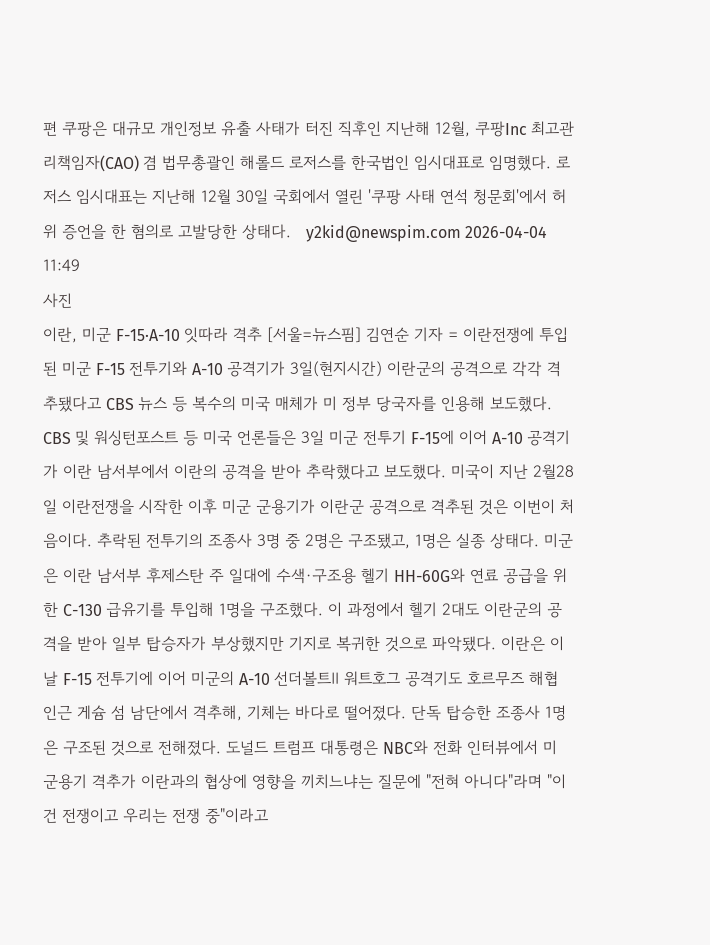편 쿠팡은 대규모 개인정보 유출 사태가 터진 직후인 지난해 12월, 쿠팡Inc 최고관리책임자(CAO) 겸 법무총괄인 해롤드 로저스를 한국법인 임시대표로 임명했다. 로저스 임시대표는 지난해 12월 30일 국회에서 열린 '쿠팡 사태 연석 청문회'에서 허위 증언을 한 혐의로 고발당한 상태다.   y2kid@newspim.com 2026-04-04 11:49
사진
이란, 미군 F-15·A-10 잇따라 격추 [서울=뉴스핌] 김연순 기자 = 이란전쟁에 투입된 미군 F-15 전투기와 A-10 공격기가 3일(현지시간) 이란군의 공격으로 각각 격추됐다고 CBS 뉴스 등 복수의 미국 매체가 미 정부 당국자를 인용해 보도했다. CBS 및 워싱턴포스트 등 미국 언론들은 3일 미군 전투기 F-15에 이어 A-10 공격기가 이란 남서부에서 이란의 공격을 받아 추락했다고 보도했다. 미국이 지난 2월28일 이란전쟁을 시작한 이후 미군 군용기가 이란군 공격으로 격추된 것은 이번이 처음이다. 추락된 전투기의 조종사 3명 중 2명은 구조됐고, 1명은 실종 상태다. 미군은 이란 남서부 후제스탄 주 일대에 수색·구조용 헬기 HH-60G와 연료 공급을 위한 C-130 급유기를 투입해 1명을 구조했다. 이 과정에서 헬기 2대도 이란군의 공격을 받아 일부 탑승자가 부상했지만 기지로 복귀한 것으로 파악됐다. 이란은 이날 F-15 전투기에 이어 미군의 A-10 선더볼트Ⅱ 워트호그 공격기도 호르무즈 해협 인근 게슘 섬 남단에서 격추해, 기체는 바다로 떨어졌다. 단독 탑승한 조종사 1명은 구조된 것으로 전해졌다. 도널드 트럼프 대통령은 NBC와 전화 인터뷰에서 미 군용기 격추가 이란과의 협상에 영향을 끼치느냐는 질문에 "전혀 아니다"라며 "이건 전쟁이고 우리는 전쟁 중"이라고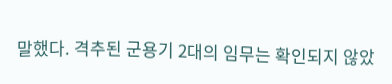말했다. 격추된 군용기 2대의 임무는 확인되지 않았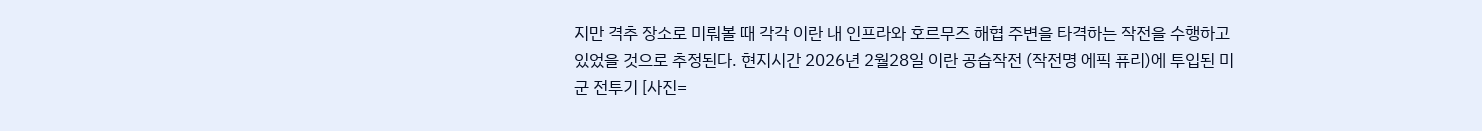지만 격추 장소로 미뤄볼 때 각각 이란 내 인프라와 호르무즈 해협 주변을 타격하는 작전을 수행하고 있었을 것으로 추정된다. 현지시간 2026년 2월28일 이란 공습작전 (작전명 에픽 퓨리)에 투입된 미군 전투기 [사진=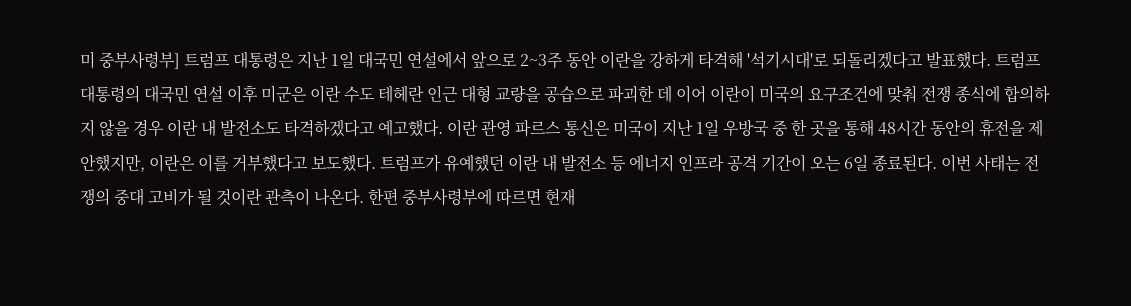미 중부사령부] 트럼프 대통령은 지난 1일 대국민 연설에서 앞으로 2~3주 동안 이란을 강하게 타격해 '석기시대'로 되돌리겠다고 발표했다. 트럼프 대통령의 대국민 연설 이후 미군은 이란 수도 테헤란 인근 대형 교량을 공습으로 파괴한 데 이어 이란이 미국의 요구조건에 맞춰 전쟁 종식에 합의하지 않을 경우 이란 내 발전소도 타격하겠다고 예고했다. 이란 관영 파르스 통신은 미국이 지난 1일 우방국 중 한 곳을 통해 48시간 동안의 휴전을 제안했지만, 이란은 이를 거부했다고 보도했다. 트럼프가 유예했던 이란 내 발전소 등 에너지 인프라 공격 기간이 오는 6일 종료된다. 이번 사태는 전쟁의 중대 고비가 될 것이란 관측이 나온다. 한편 중부사령부에 따르면 현재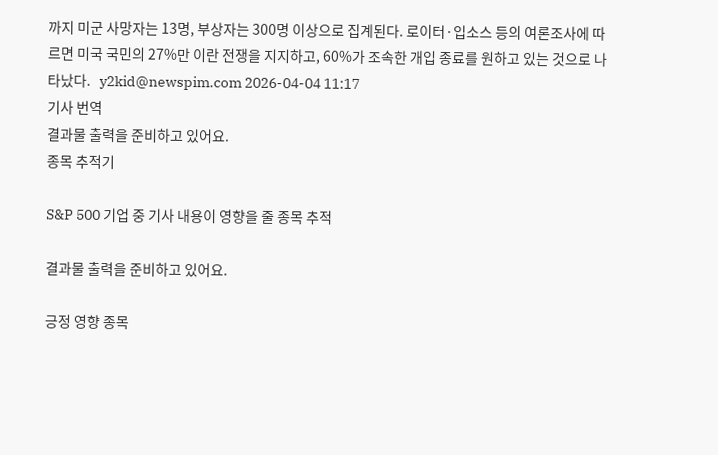까지 미군 사망자는 13명, 부상자는 300명 이상으로 집계된다. 로이터·입소스 등의 여론조사에 따르면 미국 국민의 27%만 이란 전쟁을 지지하고, 60%가 조속한 개입 종료를 원하고 있는 것으로 나타났다.   y2kid@newspim.com 2026-04-04 11:17
기사 번역
결과물 출력을 준비하고 있어요.
종목 추적기

S&P 500 기업 중 기사 내용이 영향을 줄 종목 추적

결과물 출력을 준비하고 있어요.

긍정 영향 종목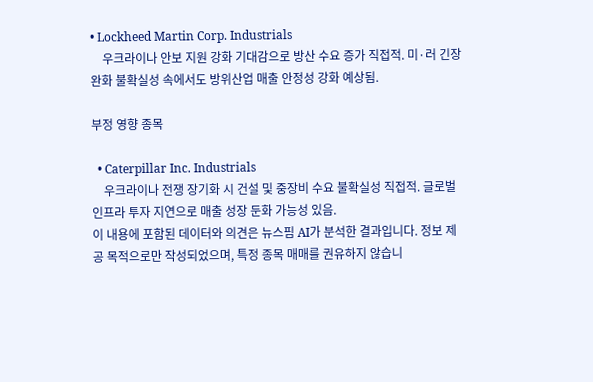• Lockheed Martin Corp. Industrials
    우크라이나 안보 지원 강화 기대감으로 방산 수요 증가 직접적. 미·러 긴장 완화 불확실성 속에서도 방위산업 매출 안정성 강화 예상됨.

부정 영향 종목

  • Caterpillar Inc. Industrials
    우크라이나 전쟁 장기화 시 건설 및 중장비 수요 불확실성 직접적. 글로벌 인프라 투자 지연으로 매출 성장 둔화 가능성 있음.
이 내용에 포함된 데이터와 의견은 뉴스핌 AI가 분석한 결과입니다. 정보 제공 목적으로만 작성되었으며, 특정 종목 매매를 권유하지 않습니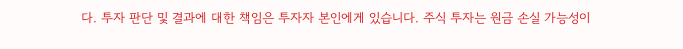다. 투자 판단 및 결과에 대한 책임은 투자자 본인에게 있습니다. 주식 투자는 원금 손실 가능성이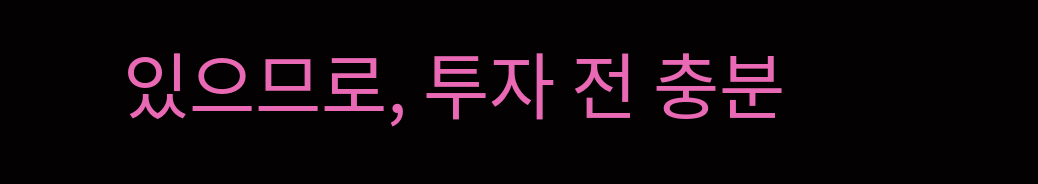있으므로, 투자 전 충분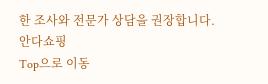한 조사와 전문가 상담을 권장합니다.
안다쇼핑
Top으로 이동